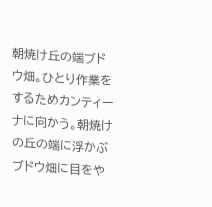朝焼け丘の端ブドウ畑。ひとり作業をするためカンティーナに向かう。朝焼けの丘の端に浮かぶブドウ畑に目をや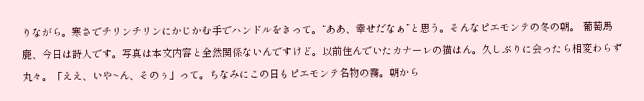りながら。寒さでチリンチリンにかじかむ手でハンドルをきって。“ああ、幸せだなぁ”と思う。そんなピエモンテの冬の朝。 葡萄馬鹿、今日は詩人です。写真は本文内容と全然関係ないんですけど。以前住んでいたカナーレの猫はん。久しぶりに会ったら相変わらず丸々。「ええ、いや~ん、そのぅ」って。ちなみにこの日もピエモンテ名物の霧。朝から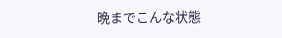晩までこんな状態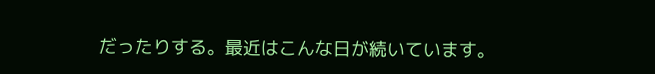だったりする。最近はこんな日が続いています。